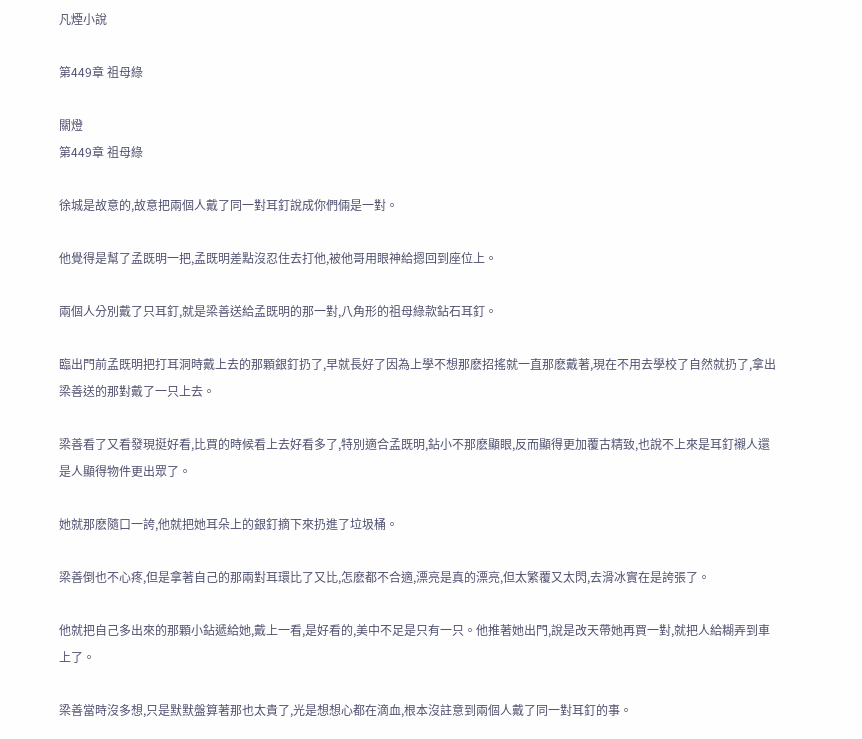凡煙小說

第449章 祖母綠

關燈
第449章 祖母綠

徐城是故意的,故意把兩個人戴了同一對耳釘說成你們倆是一對。

他覺得是幫了孟既明一把,孟既明差點沒忍住去打他,被他哥用眼神給摁回到座位上。

兩個人分別戴了只耳釘,就是梁善送給孟既明的那一對,八角形的祖母綠款鉆石耳釘。

臨出門前孟既明把打耳洞時戴上去的那顆銀釘扔了,早就長好了因為上學不想那麽招搖就一直那麽戴著,現在不用去學校了自然就扔了,拿出梁善送的那對戴了一只上去。

梁善看了又看發現挺好看,比買的時候看上去好看多了,特別適合孟既明,鉆小不那麽顯眼,反而顯得更加覆古精致,也說不上來是耳釘襯人還是人顯得物件更出眾了。

她就那麽隨口一誇,他就把她耳朵上的銀釘摘下來扔進了垃圾桶。

梁善倒也不心疼,但是拿著自己的那兩對耳環比了又比,怎麽都不合適,漂亮是真的漂亮,但太繁覆又太閃,去滑冰實在是誇張了。

他就把自己多出來的那顆小鉆遞給她,戴上一看,是好看的,美中不足是只有一只。他推著她出門,說是改天帶她再買一對,就把人給糊弄到車上了。

梁善當時沒多想,只是默默盤算著那也太貴了,光是想想心都在滴血,根本沒註意到兩個人戴了同一對耳釘的事。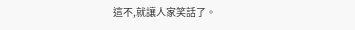這不,就讓人家笑話了。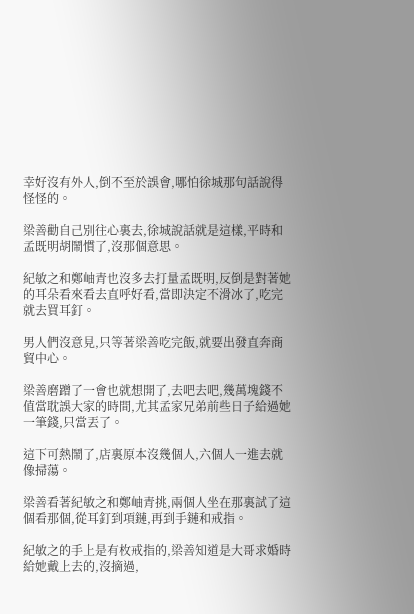幸好沒有外人,倒不至於誤會,哪怕徐城那句話說得怪怪的。

梁善勸自己別往心裏去,徐城說話就是這樣,平時和孟既明胡鬧慣了,沒那個意思。

紀敏之和鄭岫青也沒多去打量孟既明,反倒是對著她的耳朵看來看去直呼好看,當即決定不滑冰了,吃完就去買耳釘。

男人們沒意見,只等著梁善吃完飯,就要出發直奔商貿中心。

梁善磨蹭了一會也就想開了,去吧去吧,幾萬塊錢不值當耽誤大家的時間,尤其孟家兄弟前些日子給過她一筆錢,只當丟了。

這下可熱鬧了,店裏原本沒幾個人,六個人一進去就像掃蕩。

梁善看著紀敏之和鄭岫青挑,兩個人坐在那裏試了這個看那個,從耳釘到項鏈,再到手鏈和戒指。

紀敏之的手上是有枚戒指的,梁善知道是大哥求婚時給她戴上去的,沒摘過,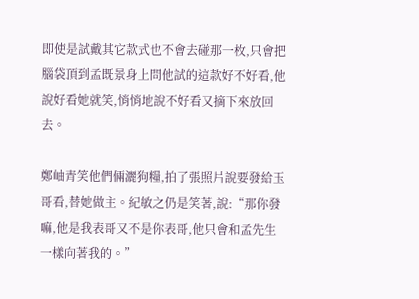即使是試戴其它款式也不會去碰那一枚,只會把腦袋頂到孟既景身上問他試的這款好不好看,他說好看她就笑,悄悄地說不好看又摘下來放回去。

鄭岫青笑他們倆灑狗糧,拍了張照片說要發給玉哥看,替她做主。紀敏之仍是笑著,說:“那你發嘛,他是我表哥又不是你表哥,他只會和孟先生一樣向著我的。”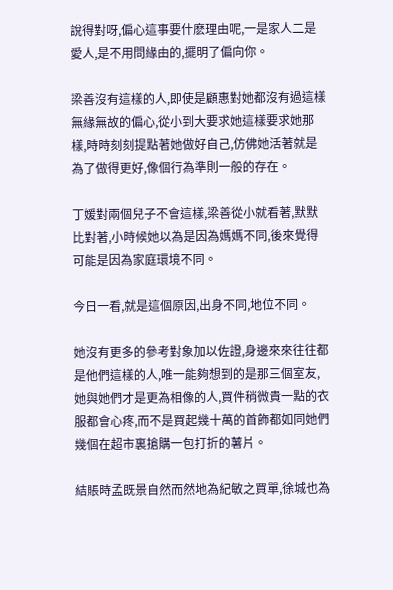說得對呀,偏心這事要什麽理由呢,一是家人二是愛人,是不用問緣由的,擺明了偏向你。

梁善沒有這樣的人,即使是顧惠對她都沒有過這樣無緣無故的偏心,從小到大要求她這樣要求她那樣,時時刻刻提點著她做好自己,仿佛她活著就是為了做得更好,像個行為準則一般的存在。

丁媛對兩個兒子不會這樣,梁善從小就看著,默默比對著,小時候她以為是因為媽媽不同,後來覺得可能是因為家庭環境不同。

今日一看,就是這個原因,出身不同,地位不同。

她沒有更多的參考對象加以佐證,身邊來來往往都是他們這樣的人,唯一能夠想到的是那三個室友,她與她們才是更為相像的人,買件稍微貴一點的衣服都會心疼,而不是買起幾十萬的首飾都如同她們幾個在超市裏搶購一包打折的薯片。

結賬時孟既景自然而然地為紀敏之買單,徐城也為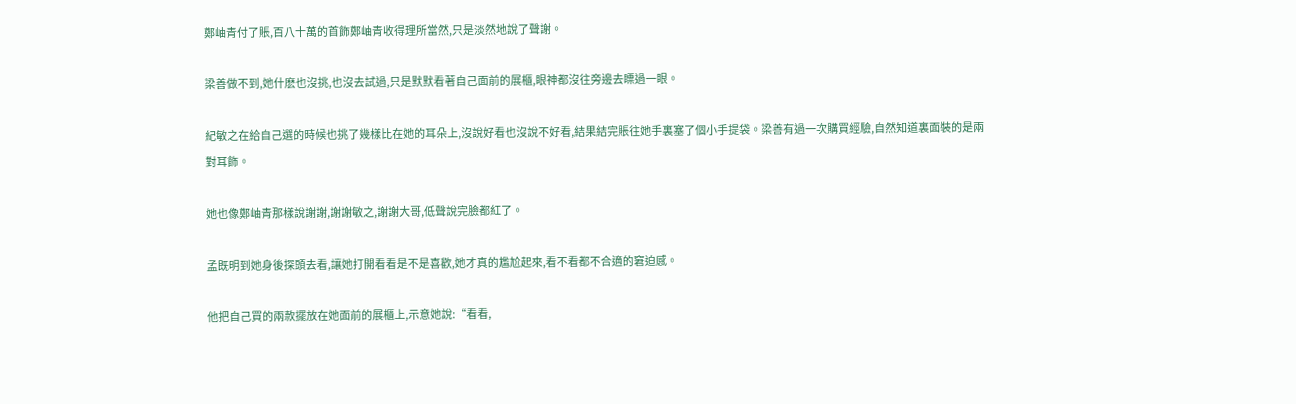鄭岫青付了賬,百八十萬的首飾鄭岫青收得理所當然,只是淡然地說了聲謝。

梁善做不到,她什麽也沒挑,也沒去試過,只是默默看著自己面前的展櫃,眼神都沒往旁邊去瞟過一眼。

紀敏之在給自己選的時候也挑了幾樣比在她的耳朵上,沒說好看也沒說不好看,結果結完賬往她手裏塞了個小手提袋。梁善有過一次購買經驗,自然知道裏面裝的是兩對耳飾。

她也像鄭岫青那樣說謝謝,謝謝敏之,謝謝大哥,低聲說完臉都紅了。

孟既明到她身後探頭去看,讓她打開看看是不是喜歡,她才真的尷尬起來,看不看都不合適的窘迫感。

他把自己買的兩款擺放在她面前的展櫃上,示意她說:“看看,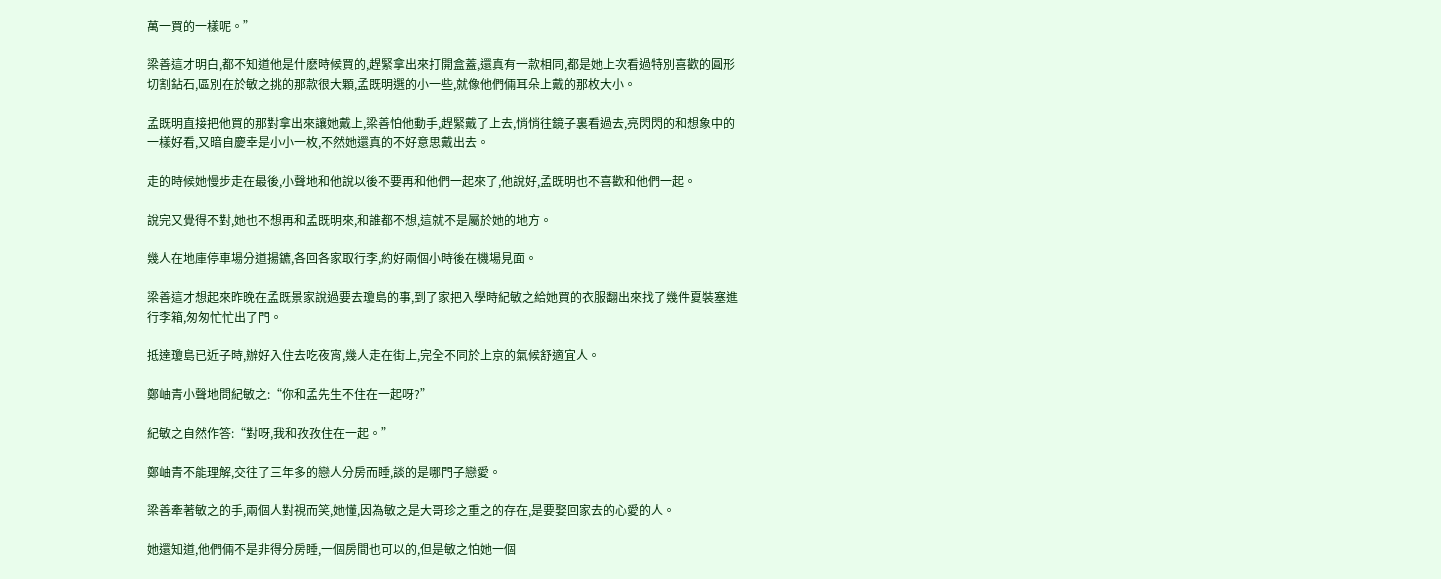萬一買的一樣呢。”

梁善這才明白,都不知道他是什麽時候買的,趕緊拿出來打開盒蓋,還真有一款相同,都是她上次看過特別喜歡的圓形切割鉆石,區別在於敏之挑的那款很大顆,孟既明選的小一些,就像他們倆耳朵上戴的那枚大小。

孟既明直接把他買的那對拿出來讓她戴上,梁善怕他動手,趕緊戴了上去,悄悄往鏡子裏看過去,亮閃閃的和想象中的一樣好看,又暗自慶幸是小小一枚,不然她還真的不好意思戴出去。

走的時候她慢步走在最後,小聲地和他說以後不要再和他們一起來了,他說好,孟既明也不喜歡和他們一起。

說完又覺得不對,她也不想再和孟既明來,和誰都不想,這就不是屬於她的地方。

幾人在地庫停車場分道揚鑣,各回各家取行李,約好兩個小時後在機場見面。

梁善這才想起來昨晚在孟既景家說過要去瓊島的事,到了家把入學時紀敏之給她買的衣服翻出來找了幾件夏裝塞進行李箱,匆匆忙忙出了門。

抵達瓊島已近子時,辦好入住去吃夜宵,幾人走在街上,完全不同於上京的氣候舒適宜人。

鄭岫青小聲地問紀敏之:“你和孟先生不住在一起呀?”

紀敏之自然作答:“對呀,我和孜孜住在一起。”

鄭岫青不能理解,交往了三年多的戀人分房而睡,談的是哪門子戀愛。

梁善牽著敏之的手,兩個人對視而笑,她懂,因為敏之是大哥珍之重之的存在,是要娶回家去的心愛的人。

她還知道,他們倆不是非得分房睡,一個房間也可以的,但是敏之怕她一個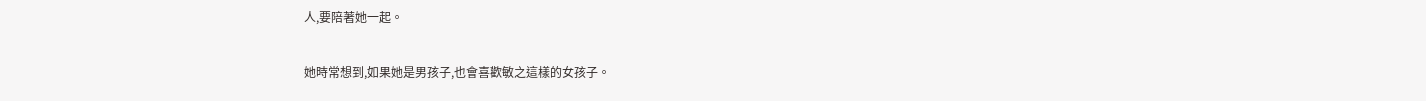人,要陪著她一起。

她時常想到,如果她是男孩子,也會喜歡敏之這樣的女孩子。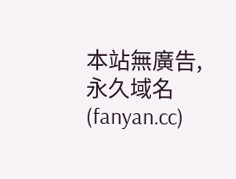本站無廣告,永久域名(fanyan.cc)